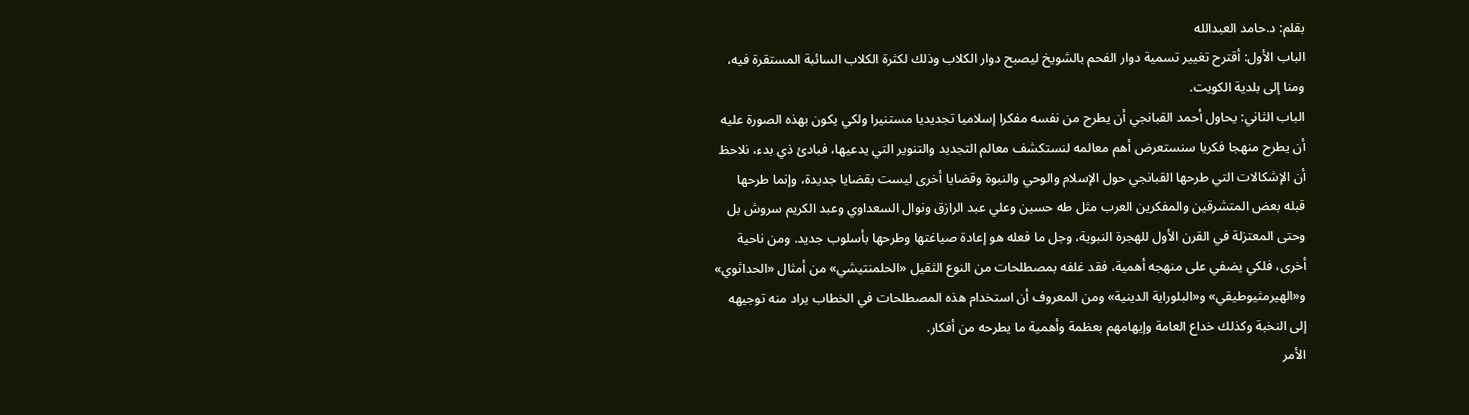بقلم: د.حامد العبدالله
الباب الأول: أقترح تغيير تسمية دوار الفحم بالشويخ ليصبح دوار الكلاب وذلك لكثرة الكلاب السائبة المستقرة فيه، ومنا إلى بلدية الكويت.
الباب الثاني: يحاول أحمد القبانجي أن يطرح من نفسه مفكرا إسلاميا تجديديا مستنيرا ولكي يكون بهذه الصورة عليه أن يطرح منهجا فكريا سنستعرض أهم معالمه لنستكشف معالم التجديد والتنوير التي يدعيها، فبادئ ذي بدء، نلاحظ أن الإشكالات التي طرحها القبانجي حول الإسلام والوحي والنبوة وقضايا أخرى ليست بقضايا جديدة، وإنما طرحها قبله بعض المتشرقين والمفكرين العرب مثل طه حسين وعلي عبد الرازق ونوال السعداوي وعبد الكريم سروش بل وحتى المعتزلة في القرن الأول للهجرة النبوية، وجل ما فعله هو إعادة صياغتها وطرحها بأسلوب جديد. ومن ناحية أخرى، فلكي يضفي على منهجه أهمية، فقد غلفه بمصطلحات من النوع الثقيل «الحلمنتيشي» من أمثال «الحداثوي» و«الهيرمثيوطيقي» و«البلوراية الدينية» ومن المعروف أن استخدام هذه المصطلحات في الخطاب يراد منه توجيهه إلى النخبة وكذلك خداع العامة وإيهامهم بعظمة وأهمية ما يطرحه من أفكار.
الأمر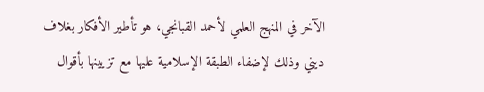الآخر في المنهج العلمي لأحمد القبانجي، هو تأطير الأفكار بغلاف ديني وذلك لإضفاء الطبقة الإسلامية عليها مع تزيينها بأقوال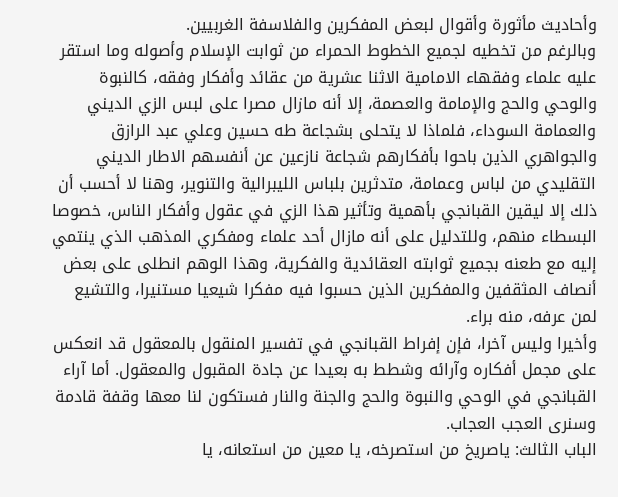وأحاديث مأثورة وأقوال لبعض المفكرين والفلاسفة الغربيين.
وبالرغم من تخطيه لجميع الخطوط الحمراء من ثوابت الإسلام وأصوله وما استقر عليه علماء وفقهاء الامامية الاثنا عشرية من عقائد وأفكار وفقه، كالنبوة والوحي والحج والإمامة والعصمة، إلا أنه مازال مصرا على لبس الزي الديني والعمامة السوداء، فلماذا لا يتحلى بشجاعة طه حسين وعلي عبد الرازق والجواهري الذين باحوا بأفكارهم شجاعة نازعين عن أنفسهم الاطار الديني التقليدي من لباس وعمامة، متدثرين بلباس الليبرالية والتنوير، وهنا لا أحسب أن ذلك إلا ليقين القبانجي بأهمية وتأثير هذا الزي في عقول وأفكار الناس، خصوصا البسطاء منهم، وللتدليل على أنه مازال أحد علماء ومفكري المذهب الذي ينتمي إليه مع طعنه بجميع ثوابته العقائدية والفكرية، وهذا الوهم انطلى على بعض أنصاف المثقفين والمفكرين الذين حسبوا فيه مفكرا شيعيا مستنيرا، والتشيع لمن عرفه، منه براء.
وأخيرا وليس آخرا، فإن إفراط القبانجي في تفسير المنقول بالمعقول قد انعكس على مجمل أفكاره وآرائه وشطط به بعيدا عن جادة المقبول والمعقول. أما آراء القبانجي في الوحي والنبوة والحج والجنة والنار فستكون لنا معها وقفة قادمة وسنرى العجب العجاب.
الباب الثالث: ياصريخ من استصرخه، يا معين من استعانه، يا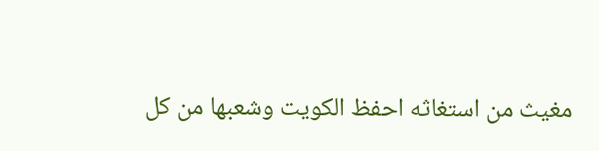مغيث من استغاثه احفظ الكويت وشعبها من كل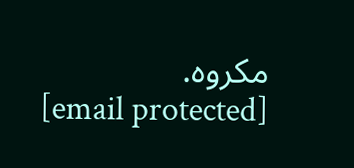مكروه.
[email protected]